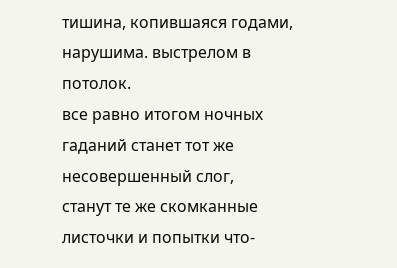тишина, копившаяся годами, нарушима. выстрелом в потолок.
все равно итогом ночных гаданий станет тот же несовершенный слог,
станут те же скомканные листочки и попытки что-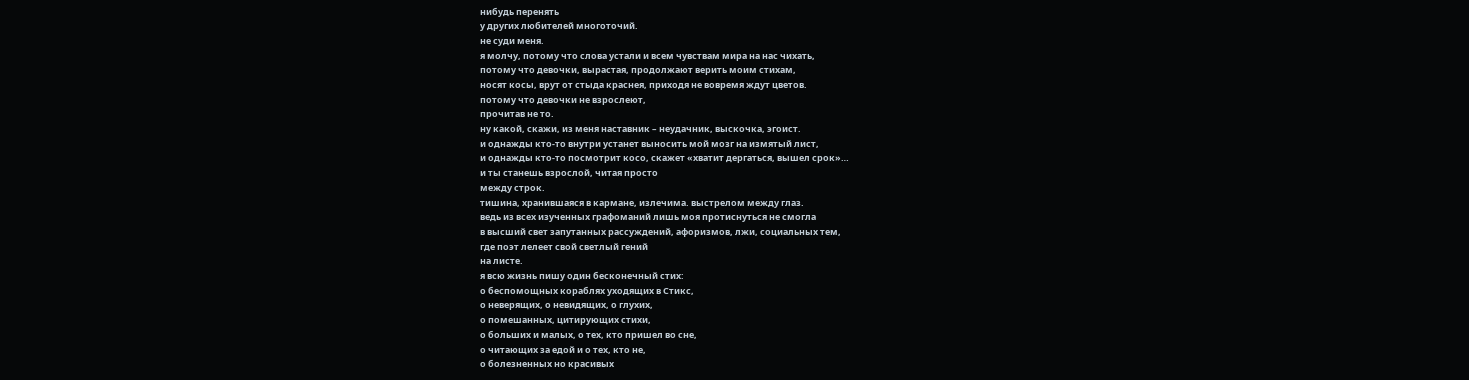нибудь перенять
у других любителей многоточий.
не суди меня.
я молчу, потому что слова устали и всем чувствам мира на нас чихать,
потому что девочки, вырастая, продолжают верить моим стихам,
носят косы, врут от стыда краснея, приходя не вовремя ждут цветов.
потому что девочки не взрослеют,
прочитав не то.
ну какой, скажи, из меня наставник – неудачник, выскочка, эгоист.
и однажды кто-то внутри устанет выносить мой мозг на измятый лист,
и однажды кто-то посмотрит косо, скажет «хватит дергаться, вышел срок»…
и ты станешь взрослой, читая просто
между строк.
тишина, хранившаяся в кармане, излечима. выстрелом между глаз.
ведь из всех изученных графоманий лишь моя протиснуться не смогла
в высший свет запутанных рассуждений, афоризмов, лжи, социальных тем,
где поэт лелеет свой светлый гений
на листе.
я всю жизнь пишу один бесконечный стих:
о беспомощных кораблях уходящих в Стикс,
о неверящих, о невидящих, о глухих,
о помешанных, цитирующих стихи,
о больших и малых, о тех, кто пришел во сне,
о читающих за едой и о тех, кто не,
о болезненных но красивых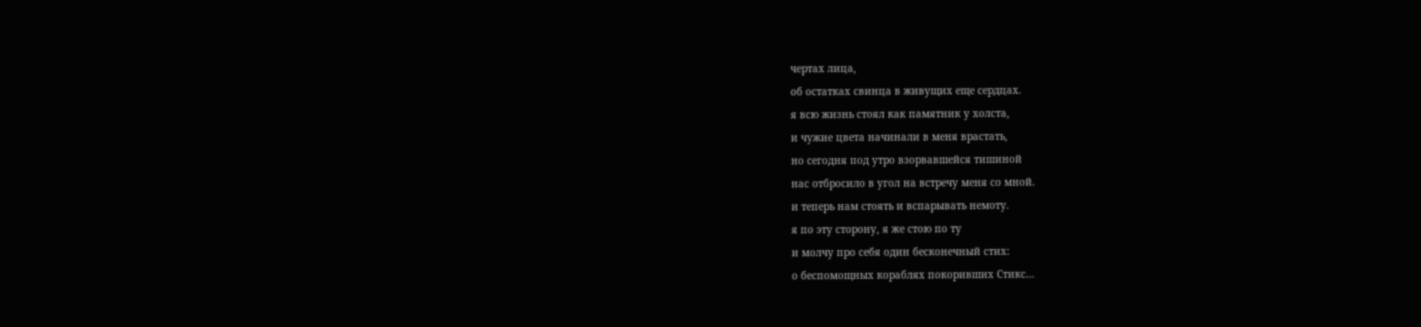чертах лица,
об остатках свинца в живущих еще сердцах.
я всю жизнь стоял как памятник у холста,
и чужие цвета начинали в меня врастать,
но сегодня под утро взорвавшейся тишиной
нас отбросило в угол на встречу меня со мной.
и теперь нам стоять и вспарывать немоту.
я по эту сторону, я же стою по ту
и молчу про себя один бесконечный стих:
о беспомощных кораблях покоривших Стикс…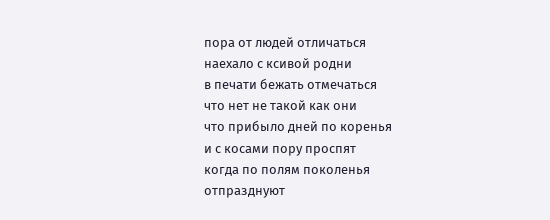пора от людей отличаться
наехало с ксивой родни
в печати бежать отмечаться
что нет не такой как они
что прибыло дней по коренья
и с косами пору проспят
когда по полям поколенья
отпразднуют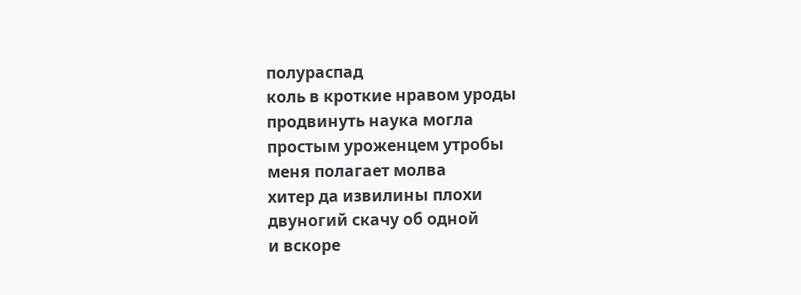полураспад
коль в кроткие нравом уроды
продвинуть наука могла
простым уроженцем утробы
меня полагает молва
хитер да извилины плохи
двуногий скачу об одной
и вскоре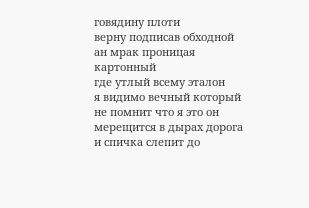говядину плоти
верну подписав обходной
ан мрак проницая картонный
где утлый всему эталон
я видимо вечный который
не помнит что я это он
мерещится в дырах дорога
и спичка слепит до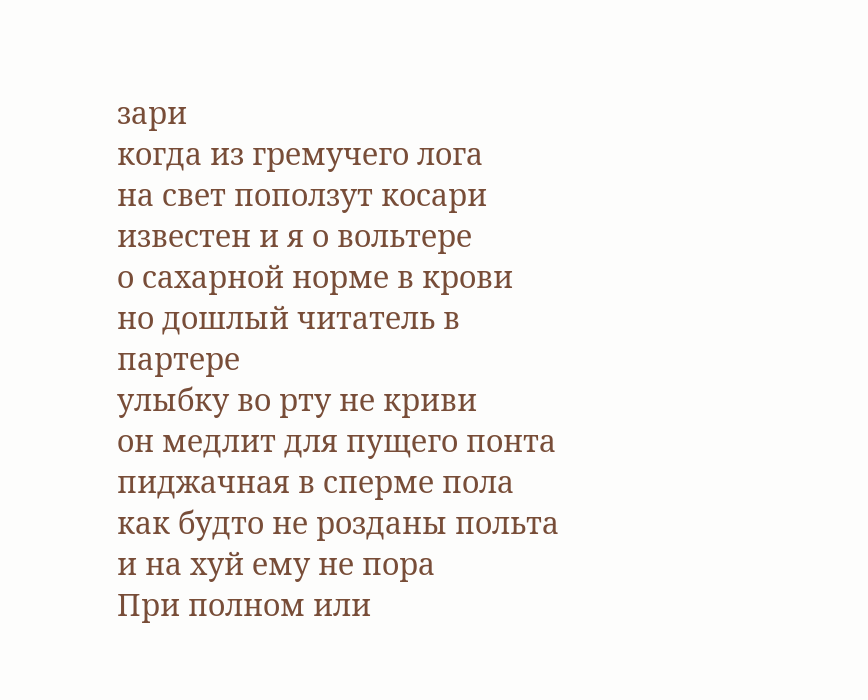зари
когда из гремучего лога
на свет поползут косари
известен и я о вольтере
о сахарной норме в крови
но дошлый читатель в партере
улыбку во рту не криви
он медлит для пущего понта
пиджачная в сперме пола
как будто не розданы польта
и на хуй ему не пора
При полном или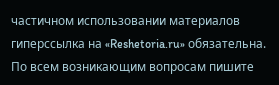частичном использовании материалов гиперссылка на «Reshetoria.ru» обязательна. По всем возникающим вопросам пишите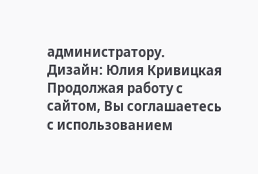администратору.
Дизайн: Юлия Кривицкая
Продолжая работу с сайтом, Вы соглашаетесь с использованием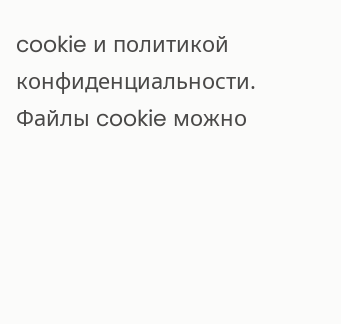cookie и политикой конфиденциальности. Файлы cookie можно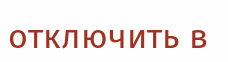отключить в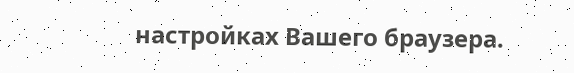настройках Вашего браузера.